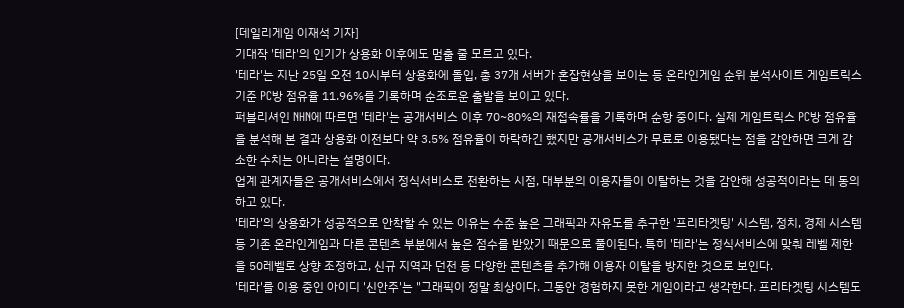[데일리게임 이재석 기자]
기대작 '테라'의 인기가 상용화 이후에도 멈출 줄 모르고 있다.
'테라'는 지난 25일 오전 10시부터 상용화에 돌입, 총 37개 서버가 혼잡현상을 보이는 등 온라인게임 순위 분석사이트 게임트릭스 기준 PC방 점유율 11.96%를 기록하며 순조로운 출발을 보이고 있다.
퍼블리셔인 NHN에 따르면 '테라'는 공개서비스 이후 70~80%의 재접속률을 기록하며 순항 중이다. 실제 게임트릭스 PC방 점유율을 분석해 본 결과 상용화 이전보다 약 3.5% 점유율이 하락하긴 했지만 공개서비스가 무료로 이용됐다는 점을 감안하면 크게 감소한 수치는 아니라는 설명이다.
업계 관계자들은 공개서비스에서 정식서비스로 전환하는 시점, 대부분의 이용자들이 이탈하는 것을 감안해 성공적이라는 데 동의하고 있다.
'테라'의 상용화가 성공적으로 안착할 수 있는 이유는 수준 높은 그래픽과 자유도를 추구한 '프리타겟팅' 시스템, 정치, 경제 시스템 등 기존 온라인게임과 다른 콘텐츠 부분에서 높은 점수를 받았기 때문으로 풀이된다. 특히 '테라'는 정식서비스에 맞춰 레벨 제한을 50레벨로 상향 조정하고, 신규 지역과 던전 등 다양한 콘텐츠를 추가해 이용자 이탈을 방지한 것으로 보인다.
'테라'를 이용 중인 아이디 '신안주'는 "그래픽이 정말 최상이다. 그동안 경험하지 못한 게임이라고 생각한다. 프리타겟팅 시스템도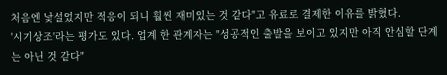처음엔 낯설었지만 적응이 되니 훨씬 재미있는 것 같다"고 유료로 결제한 이유를 밝혔다.
'시기상조'라는 평가도 있다. 업계 한 관계자는 "성공적인 출발을 보이고 있지만 아직 안심할 단계는 아닌 것 같다"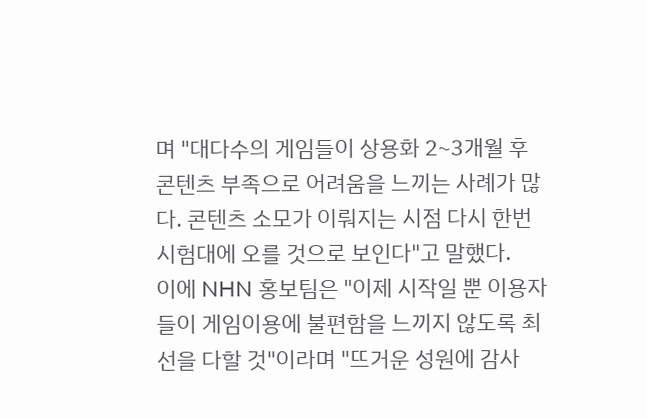며 "대다수의 게임들이 상용화 2~3개월 후 콘텐츠 부족으로 어려움을 느끼는 사례가 많다. 콘텐츠 소모가 이뤄지는 시점 다시 한번 시험대에 오를 것으로 보인다"고 말했다.
이에 NHN 홍보팀은 "이제 시작일 뿐 이용자들이 게임이용에 불편함을 느끼지 않도록 최선을 다할 것"이라며 "뜨거운 성원에 감사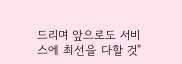드리며 앞으로도 서비스에 최선을 다할 것"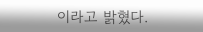이라고 밝혔다.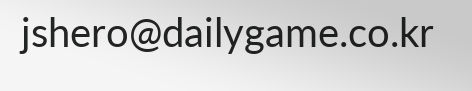jshero@dailygame.co.kr